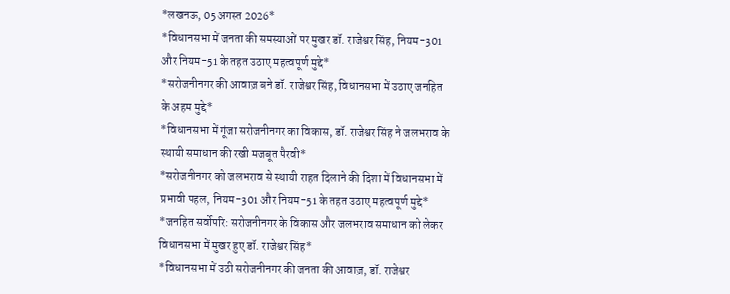*लखनऊ, 05 अगस्त 2026*
*विधानसभा में जनता की समस्याओं पर मुखर डॉ. राजेश्वर सिंह, नियम-301 और नियम-51 के तहत उठाए महत्वपूर्ण मुद्दे*
*सरोजनीनगर की आवाज़ बने डॉ. राजेश्वर सिंह, विधानसभा में उठाए जनहित के अहम मुद्दे*
*विधानसभा में गूंजा सरोजनीनगर का विकास, डॉ. राजेश्वर सिंह ने जलभराव के स्थायी समाधान की रखी मजबूत पैरवी*
*सरोजनीनगर को जलभराव से स्थायी राहत दिलाने की दिशा में विधानसभा में प्रभावी पहल, नियम-301 और नियम-51 के तहत उठाए महत्वपूर्ण मुद्दे*
*जनहित सर्वोपरि: सरोजनीनगर के विकास और जलभराव समाधान को लेकर विधानसभा में मुखर हुए डॉ. राजेश्वर सिंह*
*विधानसभा में उठी सरोजनीनगर की जनता की आवाज़, डॉ. राजेश्वर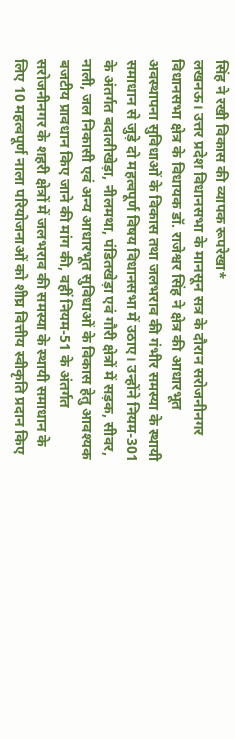सिंह ने रखी विकास की व्यापक रूपरेखा*
लखनऊ। उत्तर प्रदेश विधानसभा के मानसून सत्र के दौरान सरोजनीनगर विधानसभा क्षेत्र के विधायक डॉ. राजेश्वर सिंह ने क्षेत्र की आधारभूत अवस्थापना सुविधाओं के विकास तथा जलभराव की गंभीर समस्या के स्थायी समाधान से जुड़े दो महत्वपूर्ण विषय विधानसभा में उठाए। उन्होंने नियम-301 के अंतर्गत बदालीखेड़ा, नीलमथा, पंडितखेड़ा एवं गौरी क्षेत्रों में सड़क, सीवर, नाली, जल निकासी एवं अन्य आधारभूत सुविधाओं के विकास हेतु आवश्यक बजटीय प्रावधान किए जाने की मांग की, वहीं नियम-51 के अंतर्गत सरोजनीनगर के शहरी क्षेत्रों में जलभराव की समस्या के स्थायी समाधान के लिए 10 महत्वपूर्ण नाला परियोजनाओं को शीघ्र वित्तीय स्वीकृति प्रदान किए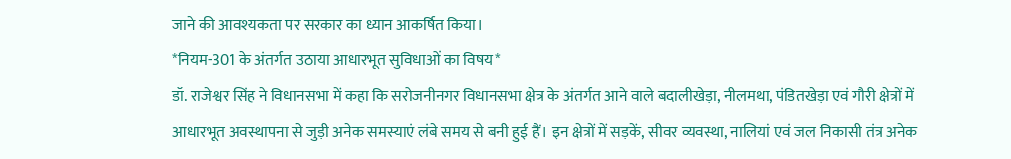जाने की आवश्यकता पर सरकार का ध्यान आकर्षित किया।
*नियम-301 के अंतर्गत उठाया आधारभूत सुविधाओं का विषय*
डॉ. राजेश्वर सिंह ने विधानसभा में कहा कि सरोजनीनगर विधानसभा क्षेत्र के अंतर्गत आने वाले बदालीखेड़ा, नीलमथा, पंडितखेड़ा एवं गौरी क्षेत्रों में आधारभूत अवस्थापना से जुड़ी अनेक समस्याएं लंबे समय से बनी हुई हैं। इन क्षेत्रों में सड़कें, सीवर व्यवस्था, नालियां एवं जल निकासी तंत्र अनेक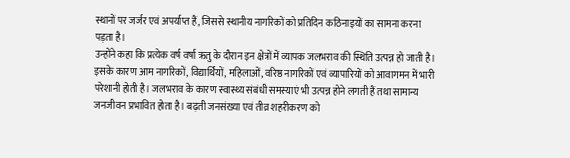स्थानों पर जर्जर एवं अपर्याप्त हैं, जिससे स्थानीय नागरिकों को प्रतिदिन कठिनाइयों का सामना करना पड़ता है।
उन्होंने कहा कि प्रत्येक वर्ष वर्षा ऋतु के दौरान इन क्षेत्रों में व्यापक जलभराव की स्थिति उत्पन्न हो जाती है। इसके कारण आम नागरिकों, विद्यार्थियों, महिलाओं, वरिष्ठ नागरिकों एवं व्यापारियों को आवागमन में भारी परेशानी होती है। जलभराव के कारण स्वास्थ्य संबंधी समस्याएं भी उत्पन्न होने लगती हैं तथा सामान्य जनजीवन प्रभावित होता है। बढ़ती जनसंख्या एवं तीव्र शहरीकरण को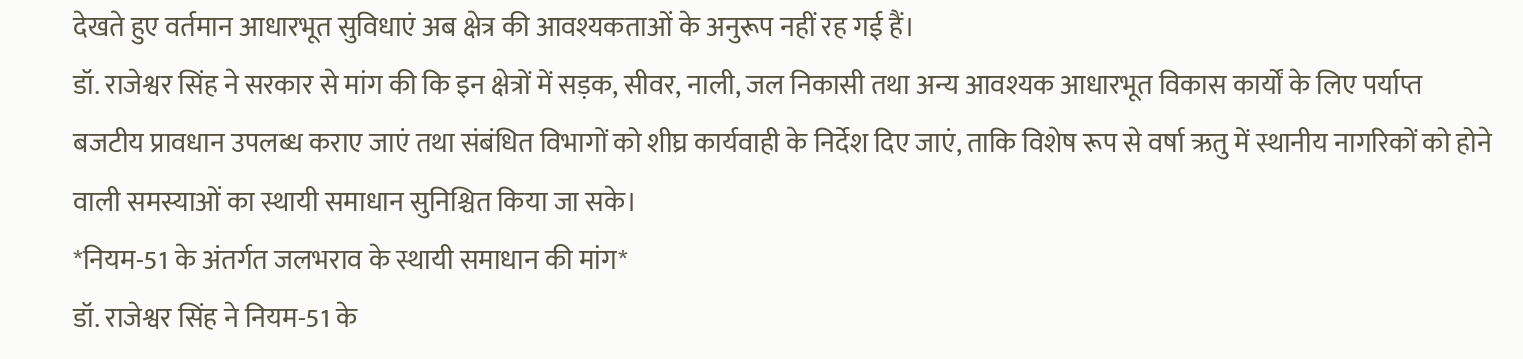देखते हुए वर्तमान आधारभूत सुविधाएं अब क्षेत्र की आवश्यकताओं के अनुरूप नहीं रह गई हैं।
डॉ. राजेश्वर सिंह ने सरकार से मांग की कि इन क्षेत्रों में सड़क, सीवर, नाली, जल निकासी तथा अन्य आवश्यक आधारभूत विकास कार्यों के लिए पर्याप्त बजटीय प्रावधान उपलब्ध कराए जाएं तथा संबंधित विभागों को शीघ्र कार्यवाही के निर्देश दिए जाएं, ताकि विशेष रूप से वर्षा ऋतु में स्थानीय नागरिकों को होने वाली समस्याओं का स्थायी समाधान सुनिश्चित किया जा सके।
*नियम-51 के अंतर्गत जलभराव के स्थायी समाधान की मांग*
डॉ. राजेश्वर सिंह ने नियम-51 के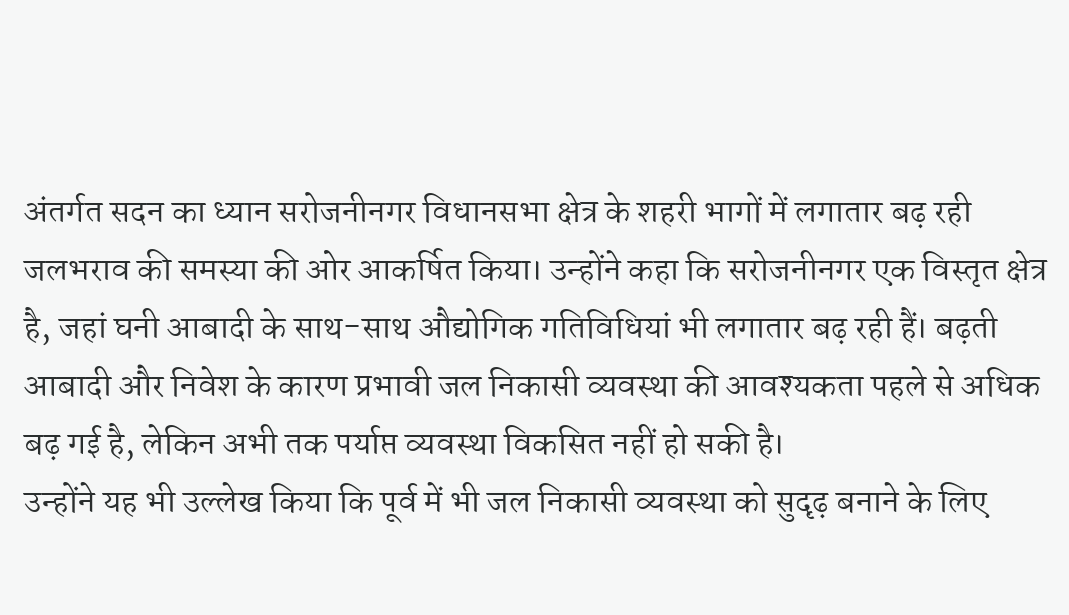अंतर्गत सदन का ध्यान सरोजनीनगर विधानसभा क्षेत्र के शहरी भागों में लगातार बढ़ रही जलभराव की समस्या की ओर आकर्षित किया। उन्होंने कहा कि सरोजनीनगर एक विस्तृत क्षेत्र है, जहां घनी आबादी के साथ-साथ औद्योगिक गतिविधियां भी लगातार बढ़ रही हैं। बढ़ती आबादी और निवेश के कारण प्रभावी जल निकासी व्यवस्था की आवश्यकता पहले से अधिक बढ़ गई है, लेकिन अभी तक पर्याप्त व्यवस्था विकसित नहीं हो सकी है।
उन्होंने यह भी उल्लेख किया कि पूर्व में भी जल निकासी व्यवस्था को सुदृढ़ बनाने के लिए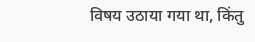विषय उठाया गया था, किंतु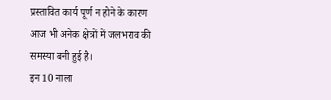प्रस्तावित कार्य पूर्ण न होने के कारण आज भी अनेक क्षेत्रों में जलभराव की समस्या बनी हुई है।
इन 10 नाला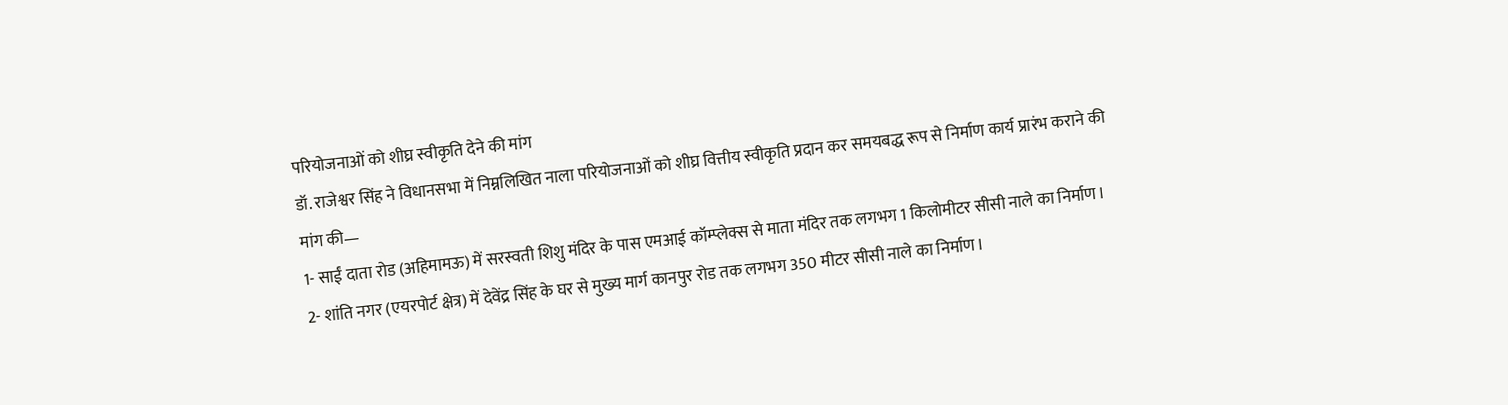परियोजनाओं को शीघ्र स्वीकृति देने की मांग
डॉ. राजेश्वर सिंह ने विधानसभा में निम्नलिखित नाला परियोजनाओं को शीघ्र वित्तीय स्वीकृति प्रदान कर समयबद्ध रूप से निर्माण कार्य प्रारंभ कराने की मांग की—
1- साईं दाता रोड (अहिमामऊ) में सरस्वती शिशु मंदिर के पास एमआई कॉम्प्लेक्स से माता मंदिर तक लगभग 1 किलोमीटर सीसी नाले का निर्माण।
2- शांति नगर (एयरपोर्ट क्षेत्र) में देवेंद्र सिंह के घर से मुख्य मार्ग कानपुर रोड तक लगभग 350 मीटर सीसी नाले का निर्माण।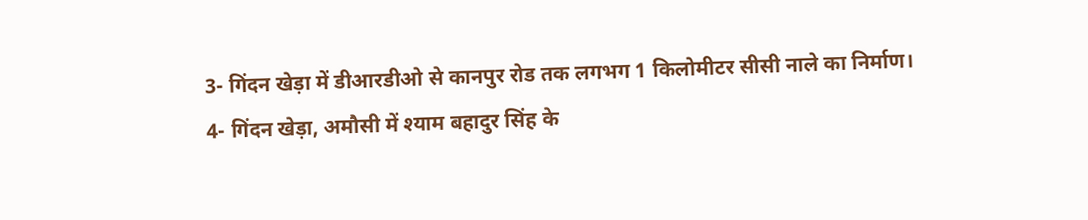3- गिंदन खेड़ा में डीआरडीओ से कानपुर रोड तक लगभग 1 किलोमीटर सीसी नाले का निर्माण।
4- गिंदन खेड़ा, अमौसी में श्याम बहादुर सिंह के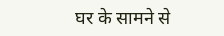घर के सामने से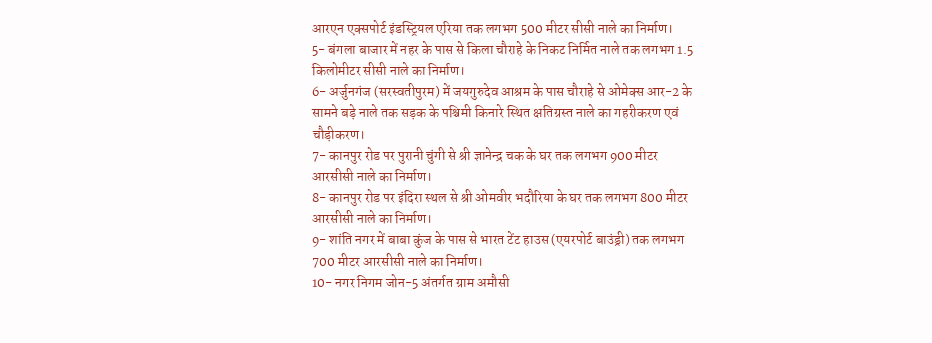आरएन एक्सपोर्ट इंडस्ट्रियल एरिया तक लगभग 500 मीटर सीसी नाले का निर्माण।
5- बंगला बाजार में नहर के पास से किला चौराहे के निकट निर्मित नाले तक लगभग 1.5 किलोमीटर सीसी नाले का निर्माण।
6- अर्जुनगंज (सरस्वतीपुरम) में जयगुरुदेव आश्रम के पास चौराहे से ओमेक्स आर-2 के सामने बड़े नाले तक सड़क के पश्चिमी किनारे स्थित क्षतिग्रस्त नाले का गहरीकरण एवं चौड़ीकरण।
7- कानपुर रोड पर पुरानी चुंगी से श्री ज्ञानेन्द्र चक के घर तक लगभग 900 मीटर आरसीसी नाले का निर्माण।
8- कानपुर रोड पर इंदिरा स्थल से श्री ओमवीर भदौरिया के घर तक लगभग 800 मीटर आरसीसी नाले का निर्माण।
9- शांति नगर में बाबा कुंज के पास से भारत टेंट हाउस (एयरपोर्ट बाउंड्री) तक लगभग 700 मीटर आरसीसी नाले का निर्माण।
10- नगर निगम जोन-5 अंतर्गत ग्राम अमौसी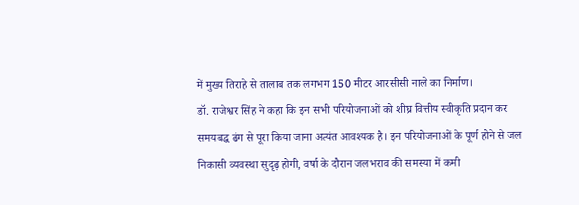में मुख्य तिराहे से तालाब तक लगभग 150 मीटर आरसीसी नाले का निर्माण।
डॉ. राजेश्वर सिंह ने कहा कि इन सभी परियोजनाओं को शीघ्र वित्तीय स्वीकृति प्रदान कर समयबद्ध ढंग से पूरा किया जाना अत्यंत आवश्यक है। इन परियोजनाओं के पूर्ण होने से जल निकासी व्यवस्था सुदृढ़ होगी, वर्षा के दौरान जलभराव की समस्या में कमी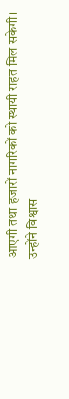आएगी तथा हजारों नागरिकों को स्थायी राहत मिल सकेगी।
उन्होंने विश्वास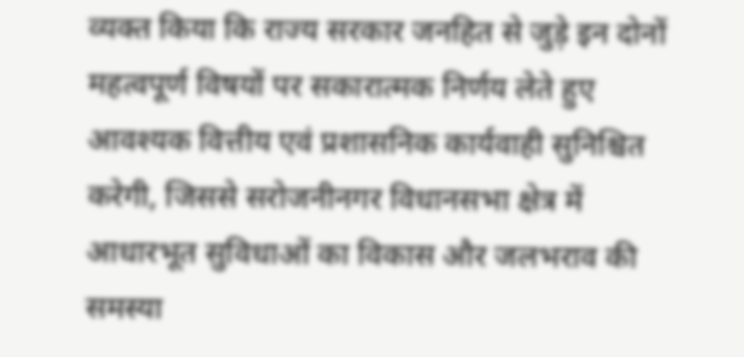व्यक्त किया कि राज्य सरकार जनहित से जुड़े इन दोनों महत्वपूर्ण विषयों पर सकारात्मक निर्णय लेते हुए आवश्यक वित्तीय एवं प्रशासनिक कार्यवाही सुनिश्चित करेगी, जिससे सरोजनीनगर विधानसभा क्षेत्र में आधारभूत सुविधाओं का विकास और जलभराव की समस्या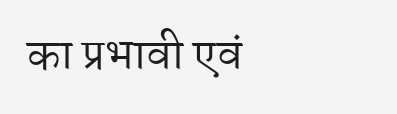का प्रभावी एवं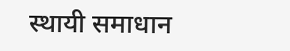स्थायी समाधान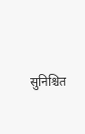सुनिश्चित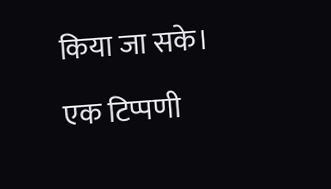किया जा सके।

एक टिप्पणी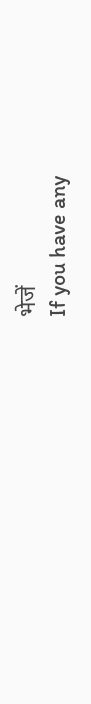भेजें
If you have any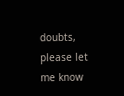doubts, please let me know